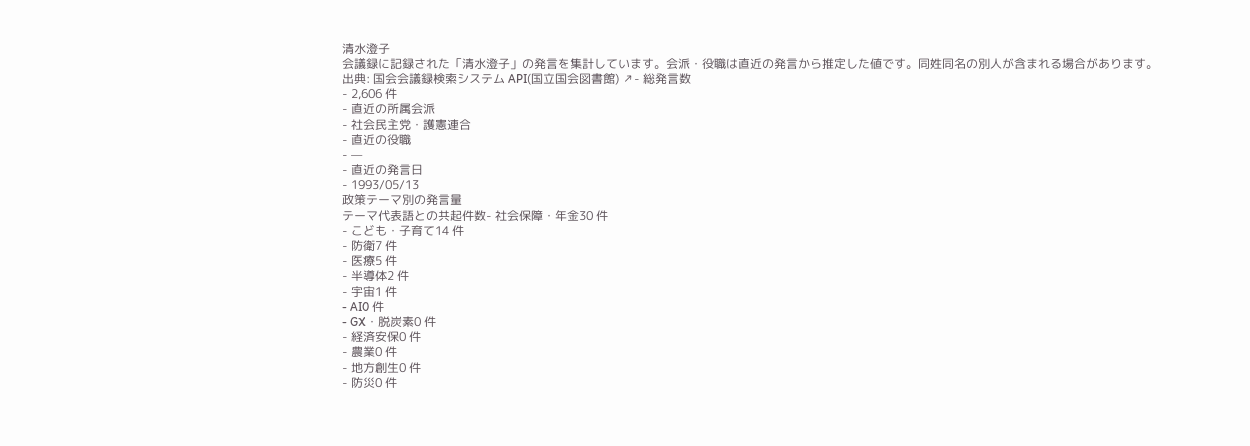清水澄子
会議録に記録された「清水澄子」の発言を集計しています。会派・役職は直近の発言から推定した値です。同姓同名の別人が含まれる場合があります。
出典: 国会会議録検索システム API(国立国会図書館) ↗- 総発言数
- 2,606 件
- 直近の所属会派
- 社会民主党・護憲連合
- 直近の役職
- —
- 直近の発言日
- 1993/05/13
政策テーマ別の発言量
テーマ代表語との共起件数- 社会保障・年金30 件
- こども・子育て14 件
- 防衛7 件
- 医療5 件
- 半導体2 件
- 宇宙1 件
- AI0 件
- GX・脱炭素0 件
- 経済安保0 件
- 農業0 件
- 地方創生0 件
- 防災0 件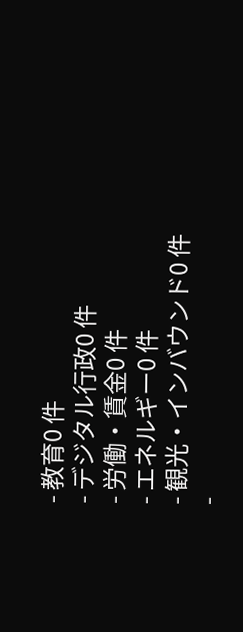- 教育0 件
- デジタル行政0 件
- 労働・賃金0 件
- エネルギー0 件
- 観光・インバウンド0 件
-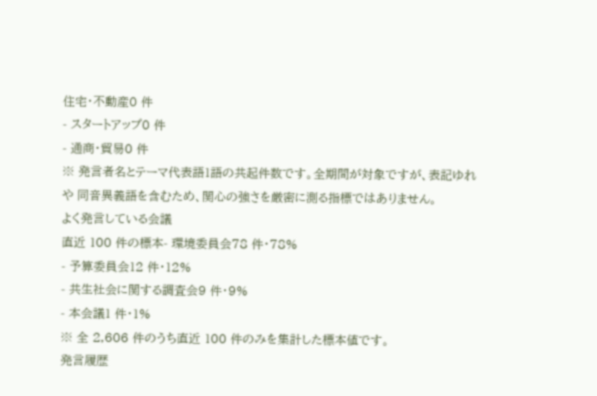住宅・不動産0 件
- スタートアップ0 件
- 通商・貿易0 件
※ 発言者名とテーマ代表語1語の共起件数です。全期間が対象ですが、表記ゆれや 同音異義語を含むため、関心の強さを厳密に測る指標ではありません。
よく発言している会議
直近 100 件の標本- 環境委員会78 件・78%
- 予算委員会12 件・12%
- 共生社会に関する調査会9 件・9%
- 本会議1 件・1%
※ 全 2,606 件のうち直近 100 件のみを集計した標本値です。
発言履歴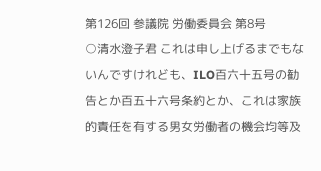第126回 参議院 労働委員会 第8号
○清水澄子君 これは申し上げるまでもないんですけれども、ILO百六十五号の勧告とか百五十六号条約とか、これは家族的責任を有する男女労働者の機会均等及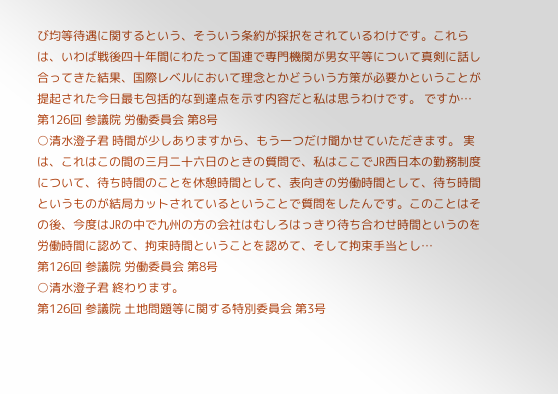び均等待遇に関するという、そういう条約が採択をされているわけです。これらは、いわば戦後四十年間にわたって国連で専門機関が男女平等について真剣に話し合ってきた結果、国際レベルにおいて理念とかどういう方策が必要かということが提起された今日最も包括的な到達点を示す内容だと私は思うわけです。 ですか…
第126回 参議院 労働委員会 第8号
○清水澄子君 時間が少しありますから、もう一つだけ聞かせていただきます。 実は、これはこの間の三月二十六日のときの質問で、私はここでJR西日本の勤務制度について、待ち時間のことを休憩時間として、表向きの労働時間として、待ち時間というものが結局カットされているということで質問をしたんです。このことはその後、今度はJRの中で九州の方の会社はむしろはっきり待ち合わせ時間というのを労働時間に認めて、拘束時間ということを認めて、そして拘束手当とし…
第126回 参議院 労働委員会 第8号
○清水澄子君 終わります。
第126回 参議院 土地問題等に関する特別委員会 第3号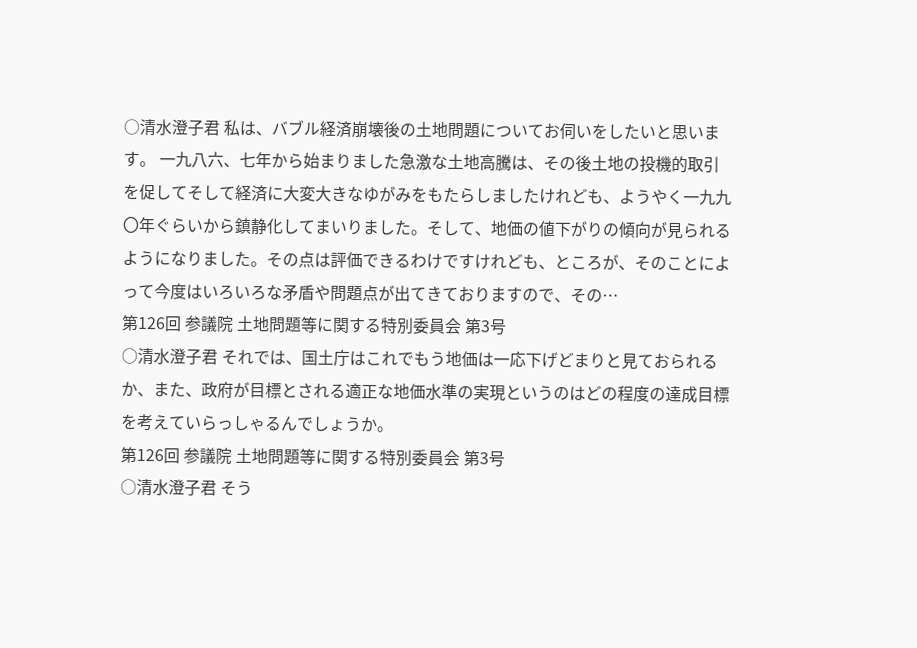○清水澄子君 私は、バブル経済崩壊後の土地問題についてお伺いをしたいと思います。 一九八六、七年から始まりました急激な土地高騰は、その後土地の投機的取引を促してそして経済に大変大きなゆがみをもたらしましたけれども、ようやく一九九〇年ぐらいから鎮静化してまいりました。そして、地価の値下がりの傾向が見られるようになりました。その点は評価できるわけですけれども、ところが、そのことによって今度はいろいろな矛盾や問題点が出てきておりますので、その…
第126回 参議院 土地問題等に関する特別委員会 第3号
○清水澄子君 それでは、国土庁はこれでもう地価は一応下げどまりと見ておられるか、また、政府が目標とされる適正な地価水準の実現というのはどの程度の達成目標を考えていらっしゃるんでしょうか。
第126回 参議院 土地問題等に関する特別委員会 第3号
○清水澄子君 そう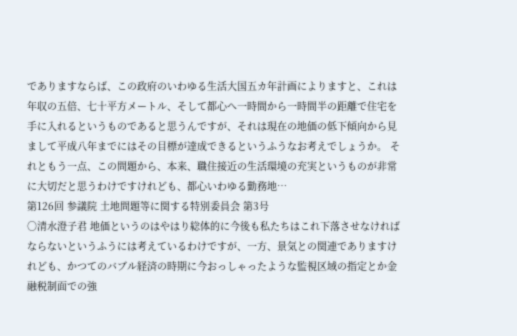でありますならば、この政府のいわゆる生活大国五カ年計画によりますと、これは年収の五倍、七十平方メートル、そして都心へ一時間から一時間半の距離で住宅を手に入れるというものであると思うんですが、それは現在の地価の低下傾向から見まして平成八年までにはその目標が達成できるというふうなお考えでしょうか。 それともう一点、この問題から、本来、職住接近の生活環境の充実というものが非常に大切だと思うわけですけれども、都心いわゆる勤務地…
第126回 参議院 土地問題等に関する特別委員会 第3号
○清水澄子君 地価というのはやはり総体的に今後も私たちはこれ下落させなければならないというふうには考えているわけですが、一方、景気との関連でありますけれども、かつてのバブル経済の時期に今おっしゃったような監視区域の指定とか金融税制面での強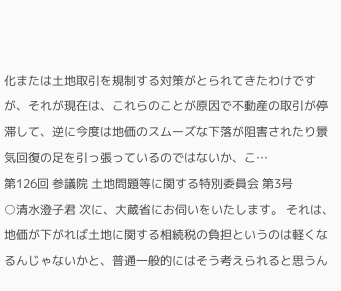化または土地取引を規制する対策がとられてきたわけですが、それが現在は、これらのことが原因で不動産の取引が停滞して、逆に今度は地価のスムーズな下落が阻害されたり景気回復の足を引っ張っているのではないか、こ…
第126回 参議院 土地問題等に関する特別委員会 第3号
○清水澄子君 次に、大蔵省にお伺いをいたします。 それは、地価が下がれば土地に関する相続税の負担というのは軽くなるんじゃないかと、普通一般的にはそう考えられると思うん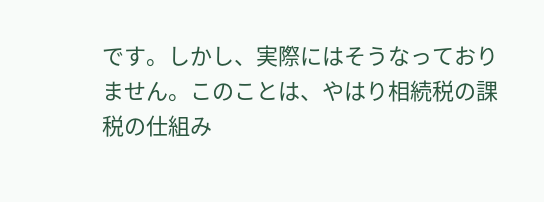です。しかし、実際にはそうなっておりません。このことは、やはり相続税の課税の仕組み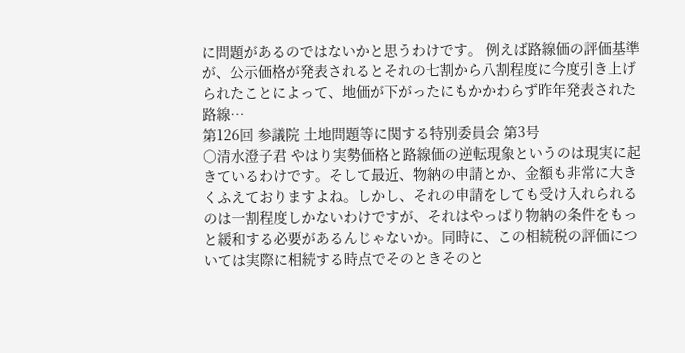に問題があるのではないかと思うわけです。 例えば路線価の評価基準が、公示価格が発表されるとそれの七割から八割程度に今度引き上げられたことによって、地価が下がったにもかかわらず昨年発表された路線…
第126回 参議院 土地問題等に関する特別委員会 第3号
○清水澄子君 やはり実勢価格と路線価の逆転現象というのは現実に起きているわけです。そして最近、物納の申請とか、金額も非常に大きくふえておりますよね。しかし、それの申請をしても受け入れられるのは一割程度しかないわけですが、それはやっぱり物納の条件をもっと緩和する必要があるんじゃないか。同時に、この相続税の評価については実際に相続する時点でそのときそのと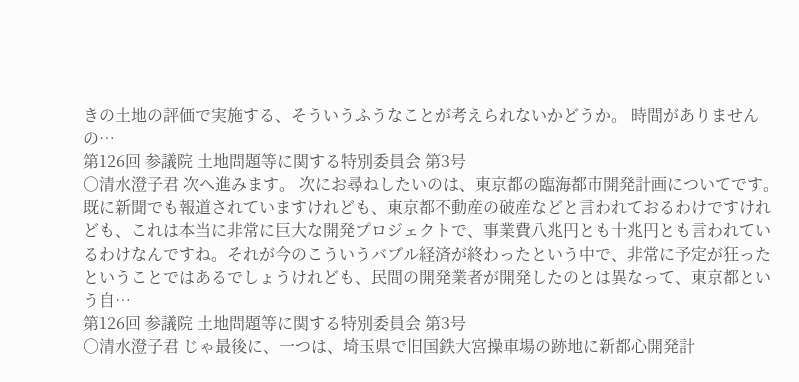きの土地の評価で実施する、そういうふうなことが考えられないかどうか。 時間がありませんの…
第126回 参議院 土地問題等に関する特別委員会 第3号
○清水澄子君 次へ進みます。 次にお尋ねしたいのは、東京都の臨海都市開発計画についてです。 既に新聞でも報道されていますけれども、東京都不動産の破産などと言われておるわけですけれども、これは本当に非常に巨大な開発プロジェクトで、事業費八兆円とも十兆円とも言われているわけなんですね。それが今のこういうバブル経済が終わったという中で、非常に予定が狂ったということではあるでしょうけれども、民間の開発業者が開発したのとは異なって、東京都という自…
第126回 参議院 土地問題等に関する特別委員会 第3号
○清水澄子君 じゃ最後に、一つは、埼玉県で旧国鉄大宮操車場の跡地に新都心開発計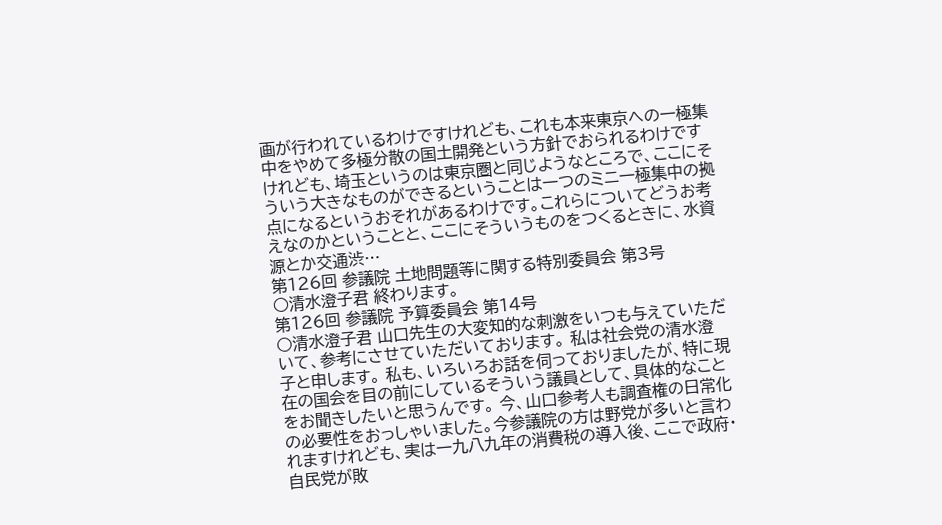画が行われているわけですけれども、これも本来東京への一極集中をやめて多極分散の国土開発という方針でおられるわけですけれども、埼玉というのは東京圏と同じようなところで、ここにそういう大きなものができるということは一つのミニ一極集中の拠点になるというおそれがあるわけです。これらについてどうお考えなのかということと、ここにそういうものをつくるときに、水資源とか交通渋…
第126回 参議院 土地問題等に関する特別委員会 第3号
○清水澄子君 終わります。
第126回 参議院 予算委員会 第14号
○清水澄子君 山口先生の大変知的な刺激をいつも与えていただいて、参考にさせていただいております。 私は社会党の清水澄子と申します。 私も、いろいろお話を伺っておりましたが、特に現在の国会を目の前にしているそういう議員として、具体的なことをお聞きしたいと思うんです。 今、山口参考人も調査権の日常化の必要性をおっしゃいました。今参議院の方は野党が多いと言われますけれども、実は一九八九年の消費税の導入後、ここで政府・自民党が敗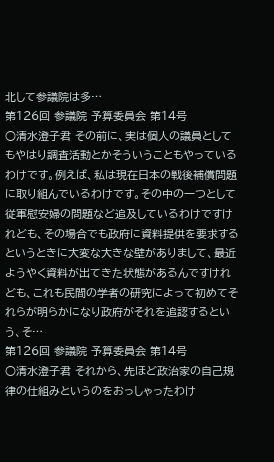北して参議院は多…
第126回 参議院 予算委員会 第14号
○清水澄子君 その前に、実は個人の議員としてもやはり調査活動とかそういうこともやっているわけです。例えば、私は現在日本の戦後補償問題に取り組んでいるわけです。その中の一つとして従軍慰安婦の問題など追及しているわけですけれども、その場合でも政府に資料提供を要求するというときに大変な大きな壁がありまして、最近ようやく資料が出てきた状態があるんですけれども、これも民間の学者の研究によって初めてそれらが明らかになり政府がそれを追認するという、そ…
第126回 参議院 予算委員会 第14号
○清水澄子君 それから、先ほど政治家の自己規律の仕組みというのをおっしゃったわけ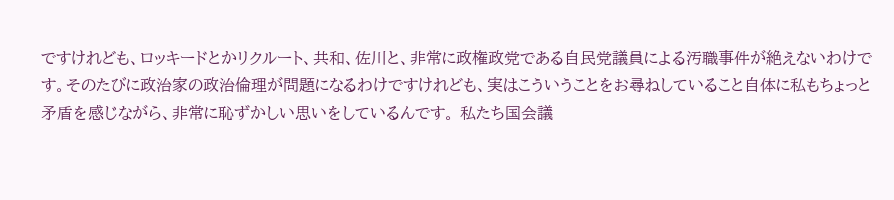ですけれども、ロッキードとかリクルート、共和、佐川と、非常に政権政党である自民党議員による汚職事件が絶えないわけです。そのたびに政治家の政治倫理が問題になるわけですけれども、実はこういうことをお尋ねしていること自体に私もちょっと矛盾を感じながら、非常に恥ずかしい思いをしているんです。 私たち国会議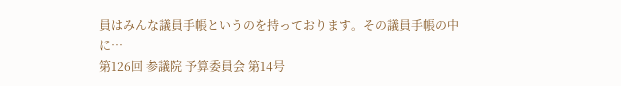員はみんな議員手帳というのを持っております。その議員手帳の中に…
第126回 参議院 予算委員会 第14号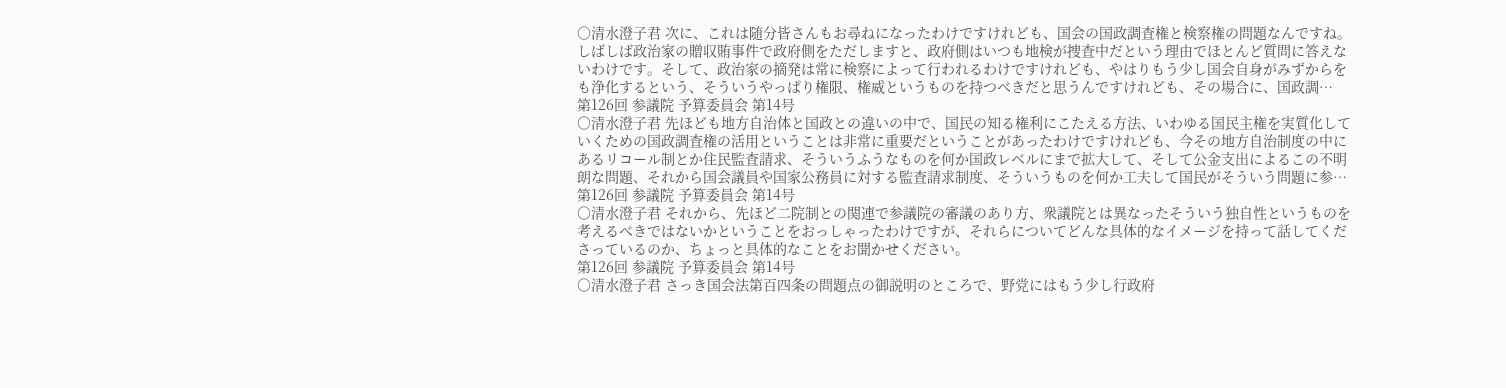○清水澄子君 次に、これは随分皆さんもお尋ねになったわけですけれども、国会の国政調査権と検察権の問題なんですね。 しばしば政治家の贈収賄事件で政府側をただしますと、政府側はいつも地検が捜査中だという理由でほとんど質問に答えないわけです。そして、政治家の摘発は常に検察によって行われるわけですけれども、やはりもう少し国会自身がみずからをも浄化するという、そういうやっぱり権限、権威というものを持つべきだと思うんですけれども、その場合に、国政調…
第126回 参議院 予算委員会 第14号
○清水澄子君 先ほども地方自治体と国政との違いの中で、国民の知る権利にこたえる方法、いわゆる国民主権を実質化していくための国政調査権の活用ということは非常に重要だということがあったわけですけれども、今その地方自治制度の中にあるリコール制とか住民監査請求、そういうふうなものを何か国政レベルにまで拡大して、そして公金支出によるこの不明朗な問題、それから国会議員や国家公務員に対する監査請求制度、そういうものを何か工夫して国民がそういう問題に参…
第126回 参議院 予算委員会 第14号
○清水澄子君 それから、先ほど二院制との関連で参議院の審議のあり方、衆議院とは異なったそういう独自性というものを考えるべきではないかということをおっしゃったわけですが、それらについてどんな具体的なイメージを持って話してくださっているのか、ちょっと具体的なことをお聞かせください。
第126回 参議院 予算委員会 第14号
○清水澄子君 さっき国会法第百四条の問題点の御説明のところで、野党にはもう少し行政府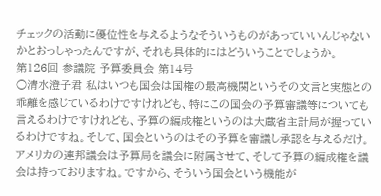チェックの活動に優位性を与えるようなそういうものがあっていいんじゃないかとおっしゃったんですが、それも具体的にはどういうことでしょうか。
第126回 参議院 予算委員会 第14号
○清水澄子君 私はいつも国会は国権の最高機関というその文言と実態との乖離を感じているわけですけれども、特にこの国会の予算審議等についても言えるわけですけれども、予算の編成権というのは大蔵省主計局が握っているわけですね。そして、国会というのはその予算を審議し承認を与えるだけ。アメリカの連邦議会は予算局を議会に附属させて、そして予算の編成権を議会は持っておりますね。ですから、そういう国会という機能が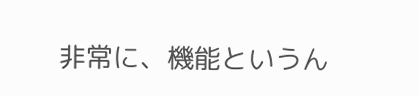非常に、機能というん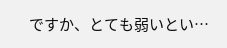ですか、とても弱いとい…